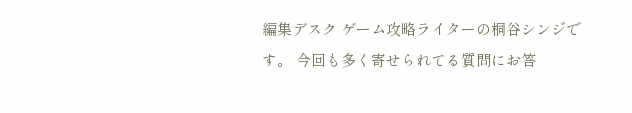編集デスク ゲーム攻略ライターの桐谷シンジです。 今回も多く寄せられてる質問にお答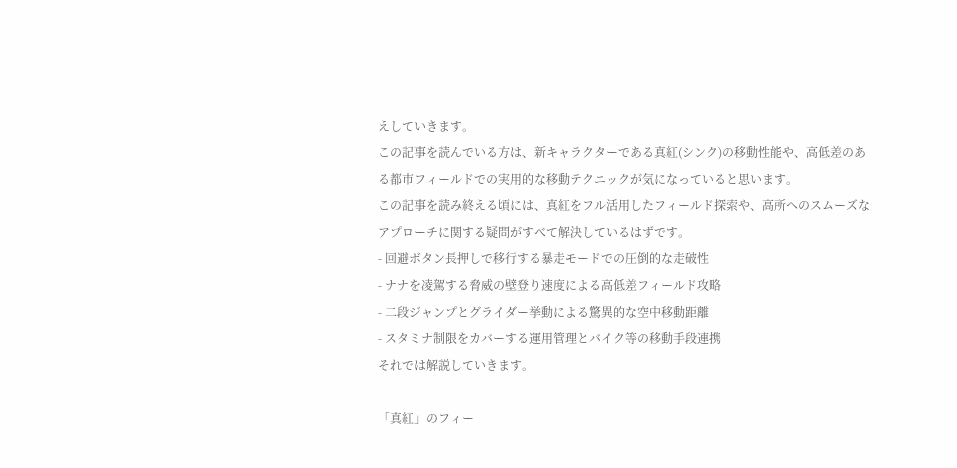えしていきます。
この記事を読んでいる方は、新キャラクターである真紅(シンク)の移動性能や、高低差のある都市フィールドでの実用的な移動テクニックが気になっていると思います。
この記事を読み終える頃には、真紅をフル活用したフィールド探索や、高所へのスムーズなアプローチに関する疑問がすべて解決しているはずです。
- 回避ボタン長押しで移行する暴走モードでの圧倒的な走破性
- ナナを凌駕する脅威の壁登り速度による高低差フィールド攻略
- 二段ジャンプとグライダー挙動による驚異的な空中移動距離
- スタミナ制限をカバーする運用管理とバイク等の移動手段連携
それでは解説していきます。

「真紅」のフィー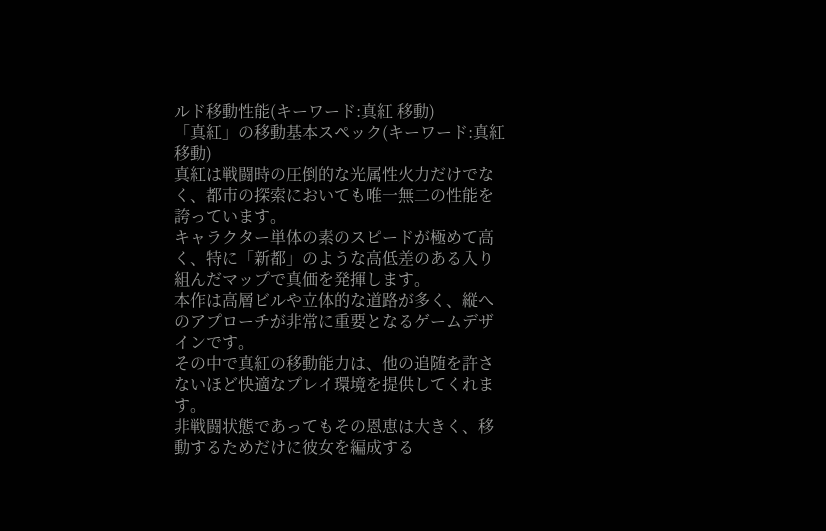ルド移動性能(キーワード:真紅 移動)
「真紅」の移動基本スペック(キーワード:真紅 移動)
真紅は戦闘時の圧倒的な光属性火力だけでなく、都市の探索においても唯一無二の性能を誇っています。
キャラクター単体の素のスピードが極めて高く、特に「新都」のような高低差のある入り組んだマップで真価を発揮します。
本作は高層ビルや立体的な道路が多く、縦へのアプローチが非常に重要となるゲームデザインです。
その中で真紅の移動能力は、他の追随を許さないほど快適なプレイ環境を提供してくれます。
非戦闘状態であってもその恩恵は大きく、移動するためだけに彼女を編成する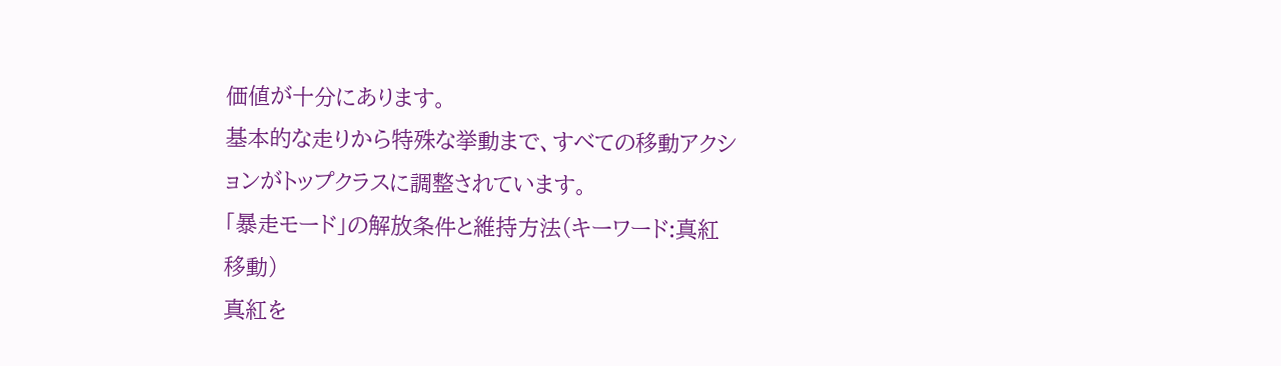価値が十分にあります。
基本的な走りから特殊な挙動まで、すべての移動アクションがトップクラスに調整されています。
「暴走モード」の解放条件と維持方法(キーワード:真紅 移動)
真紅を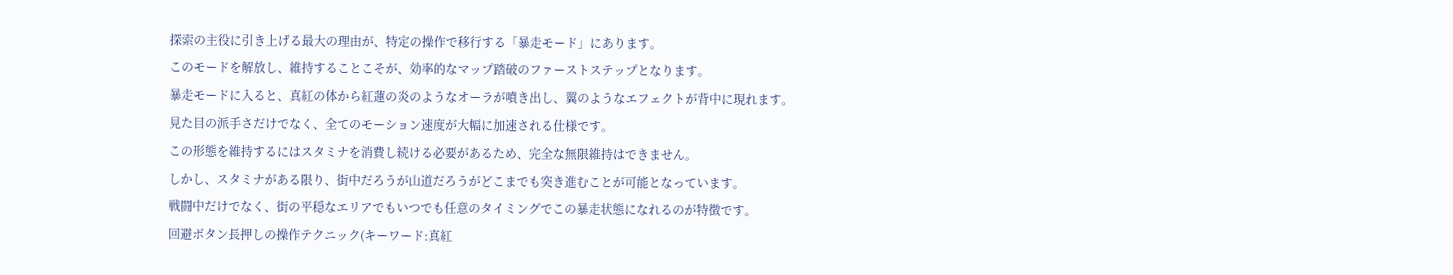探索の主役に引き上げる最大の理由が、特定の操作で移行する「暴走モード」にあります。
このモードを解放し、維持することこそが、効率的なマップ踏破のファーストステップとなります。
暴走モードに入ると、真紅の体から紅蓮の炎のようなオーラが噴き出し、翼のようなエフェクトが背中に現れます。
見た目の派手さだけでなく、全てのモーション速度が大幅に加速される仕様です。
この形態を維持するにはスタミナを消費し続ける必要があるため、完全な無限維持はできません。
しかし、スタミナがある限り、街中だろうが山道だろうがどこまでも突き進むことが可能となっています。
戦闘中だけでなく、街の平穏なエリアでもいつでも任意のタイミングでこの暴走状態になれるのが特徴です。
回避ボタン長押しの操作テクニック(キーワード:真紅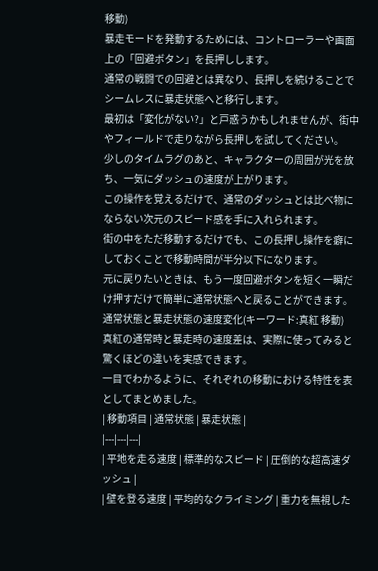移動)
暴走モードを発動するためには、コントローラーや画面上の「回避ボタン」を長押しします。
通常の戦闘での回避とは異なり、長押しを続けることでシームレスに暴走状態へと移行します。
最初は「変化がない?」と戸惑うかもしれませんが、街中やフィールドで走りながら長押しを試してください。
少しのタイムラグのあと、キャラクターの周囲が光を放ち、一気にダッシュの速度が上がります。
この操作を覚えるだけで、通常のダッシュとは比べ物にならない次元のスピード感を手に入れられます。
街の中をただ移動するだけでも、この長押し操作を癖にしておくことで移動時間が半分以下になります。
元に戻りたいときは、もう一度回避ボタンを短く一瞬だけ押すだけで簡単に通常状態へと戻ることができます。
通常状態と暴走状態の速度変化(キーワード:真紅 移動)
真紅の通常時と暴走時の速度差は、実際に使ってみると驚くほどの違いを実感できます。
一目でわかるように、それぞれの移動における特性を表としてまとめました。
| 移動項目 | 通常状態 | 暴走状態 |
|---|---|---|
| 平地を走る速度 | 標準的なスピード | 圧倒的な超高速ダッシュ |
| 壁を登る速度 | 平均的なクライミング | 重力を無視した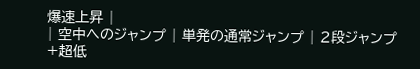爆速上昇 |
| 空中へのジャンプ | 単発の通常ジャンプ | 2段ジャンプ+超低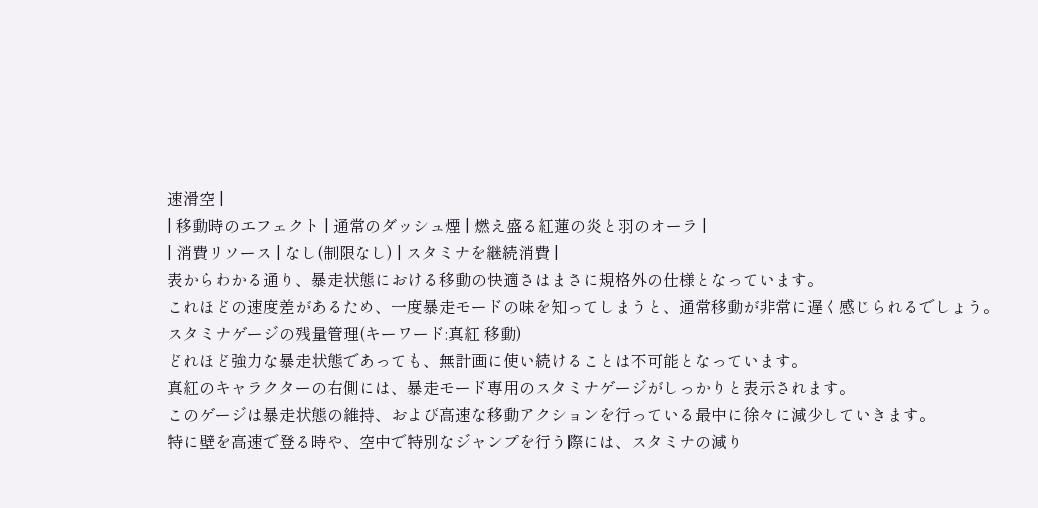速滑空 |
| 移動時のエフェクト | 通常のダッシュ煙 | 燃え盛る紅蓮の炎と羽のオーラ |
| 消費リソース | なし(制限なし) | スタミナを継続消費 |
表からわかる通り、暴走状態における移動の快適さはまさに規格外の仕様となっています。
これほどの速度差があるため、一度暴走モードの味を知ってしまうと、通常移動が非常に遅く感じられるでしょう。
スタミナゲージの残量管理(キーワード:真紅 移動)
どれほど強力な暴走状態であっても、無計画に使い続けることは不可能となっています。
真紅のキャラクターの右側には、暴走モード専用のスタミナゲージがしっかりと表示されます。
このゲージは暴走状態の維持、および高速な移動アクションを行っている最中に徐々に減少していきます。
特に壁を高速で登る時や、空中で特別なジャンプを行う際には、スタミナの減り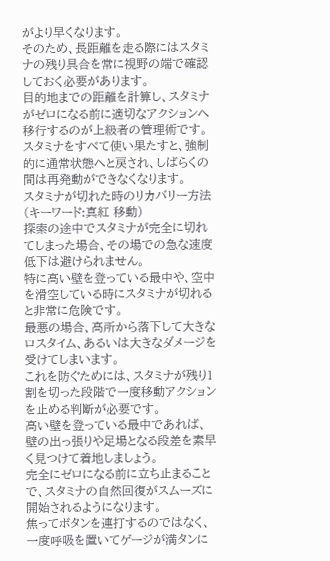がより早くなります。
そのため、長距離を走る際にはスタミナの残り具合を常に視野の端で確認しておく必要があります。
目的地までの距離を計算し、スタミナがゼロになる前に適切なアクションへ移行するのが上級者の管理術です。
スタミナをすべて使い果たすと、強制的に通常状態へと戻され、しばらくの間は再発動ができなくなります。
スタミナが切れた時のリカバリー方法(キーワード:真紅 移動)
探索の途中でスタミナが完全に切れてしまった場合、その場での急な速度低下は避けられません。
特に高い壁を登っている最中や、空中を滑空している時にスタミナが切れると非常に危険です。
最悪の場合、高所から落下して大きなロスタイム、あるいは大きなダメージを受けてしまいます。
これを防ぐためには、スタミナが残り1割を切った段階で一度移動アクションを止める判断が必要です。
高い壁を登っている最中であれば、壁の出っ張りや足場となる段差を素早く見つけて着地しましょう。
完全にゼロになる前に立ち止まることで、スタミナの自然回復がスムーズに開始されるようになります。
焦ってボタンを連打するのではなく、一度呼吸を置いてゲージが満タンに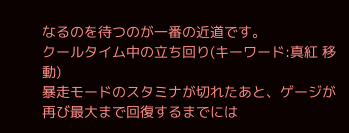なるのを待つのが一番の近道です。
クールタイム中の立ち回り(キーワード:真紅 移動)
暴走モードのスタミナが切れたあと、ゲージが再び最大まで回復するまでには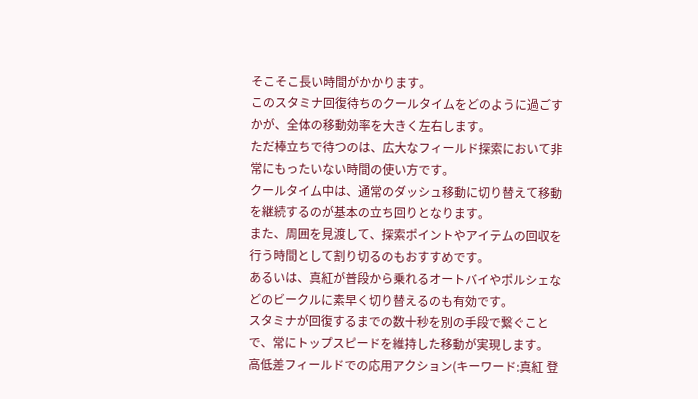そこそこ長い時間がかかります。
このスタミナ回復待ちのクールタイムをどのように過ごすかが、全体の移動効率を大きく左右します。
ただ棒立ちで待つのは、広大なフィールド探索において非常にもったいない時間の使い方です。
クールタイム中は、通常のダッシュ移動に切り替えて移動を継続するのが基本の立ち回りとなります。
また、周囲を見渡して、探索ポイントやアイテムの回収を行う時間として割り切るのもおすすめです。
あるいは、真紅が普段から乗れるオートバイやポルシェなどのビークルに素早く切り替えるのも有効です。
スタミナが回復するまでの数十秒を別の手段で繋ぐことで、常にトップスピードを維持した移動が実現します。
高低差フィールドでの応用アクション(キーワード:真紅 登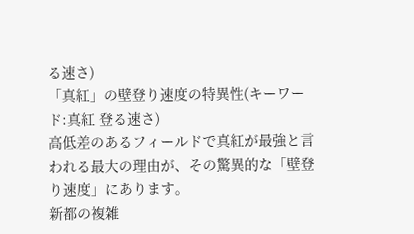る速さ)
「真紅」の壁登り速度の特異性(キーワード:真紅 登る速さ)
高低差のあるフィールドで真紅が最強と言われる最大の理由が、その驚異的な「壁登り速度」にあります。
新都の複雑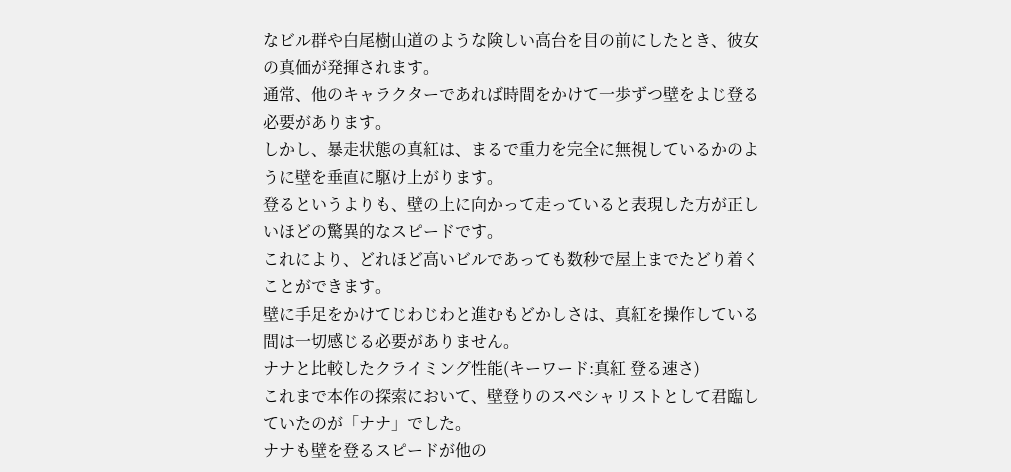なビル群や白尾樹山道のような険しい高台を目の前にしたとき、彼女の真価が発揮されます。
通常、他のキャラクターであれば時間をかけて一歩ずつ壁をよじ登る必要があります。
しかし、暴走状態の真紅は、まるで重力を完全に無視しているかのように壁を垂直に駆け上がります。
登るというよりも、壁の上に向かって走っていると表現した方が正しいほどの驚異的なスピードです。
これにより、どれほど高いビルであっても数秒で屋上までたどり着くことができます。
壁に手足をかけてじわじわと進むもどかしさは、真紅を操作している間は一切感じる必要がありません。
ナナと比較したクライミング性能(キーワード:真紅 登る速さ)
これまで本作の探索において、壁登りのスペシャリストとして君臨していたのが「ナナ」でした。
ナナも壁を登るスピードが他の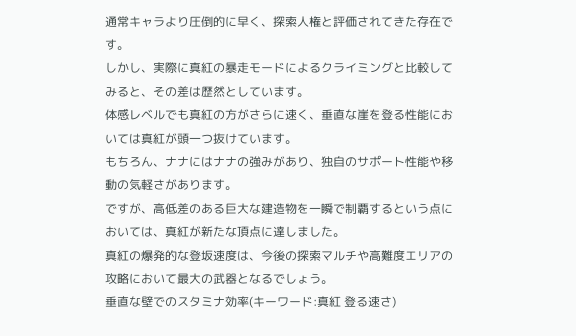通常キャラより圧倒的に早く、探索人権と評価されてきた存在です。
しかし、実際に真紅の暴走モードによるクライミングと比較してみると、その差は歴然としています。
体感レベルでも真紅の方がさらに速く、垂直な崖を登る性能においては真紅が頭一つ抜けています。
もちろん、ナナにはナナの強みがあり、独自のサポート性能や移動の気軽さがあります。
ですが、高低差のある巨大な建造物を一瞬で制覇するという点においては、真紅が新たな頂点に達しました。
真紅の爆発的な登坂速度は、今後の探索マルチや高難度エリアの攻略において最大の武器となるでしょう。
垂直な壁でのスタミナ効率(キーワード:真紅 登る速さ)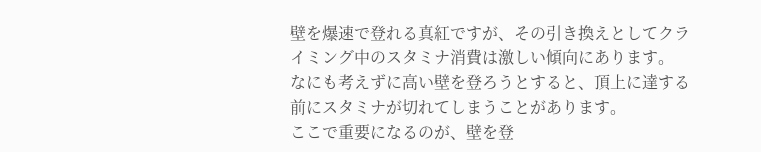壁を爆速で登れる真紅ですが、その引き換えとしてクライミング中のスタミナ消費は激しい傾向にあります。
なにも考えずに高い壁を登ろうとすると、頂上に達する前にスタミナが切れてしまうことがあります。
ここで重要になるのが、壁を登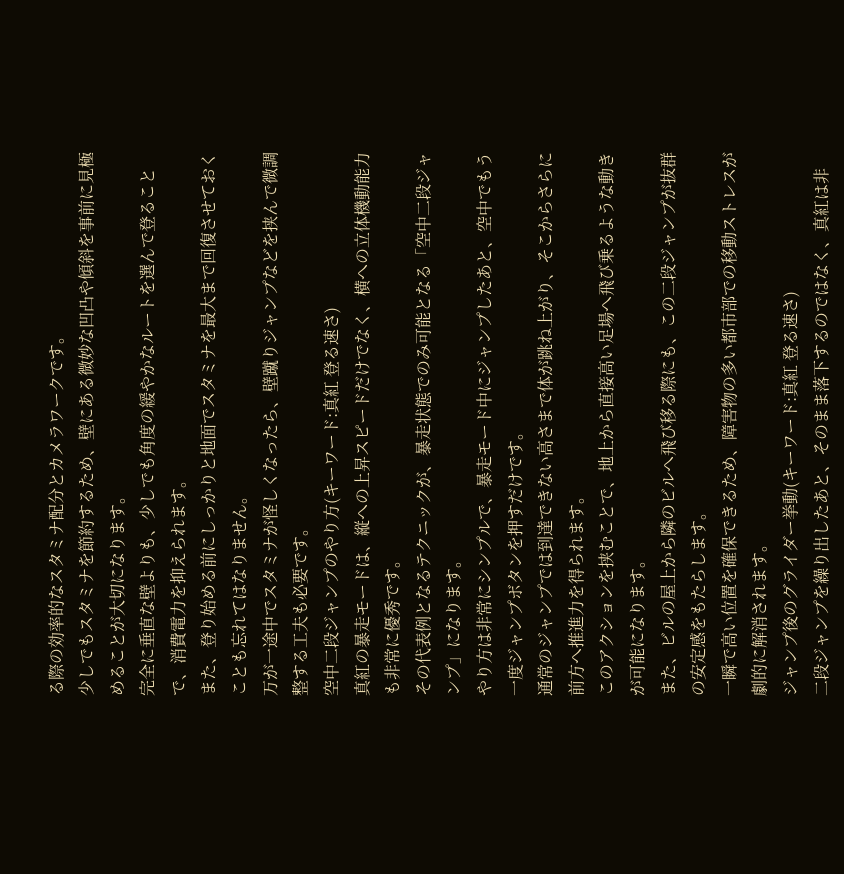る際の効率的なスタミナ配分とカメラワークです。
少しでもスタミナを節約するため、壁にある微妙な凹凸や傾斜を事前に見極めることが大切になります。
完全に垂直な壁よりも、少しでも角度の緩やかなルートを選んで登ることで、消費電力を抑えられます。
また、登り始める前にしっかりと地面でスタミナを最大まで回復させておくことも忘れてはなりません。
万が一途中でスタミナが怪しくなったら、壁蹴りジャンプなどを挟んで微調整する工夫も必要です。
空中二段ジャンプのやり方(キーワード:真紅 登る速さ)
真紅の暴走モードは、縦への上昇スピードだけでなく、横への立体機動能力も非常に優秀です。
その代表例となるテクニックが、暴走状態でのみ可能となる「空中二段ジャンプ」になります。
やり方は非常にシンプルで、暴走モード中にジャンプしたあと、空中でもう一度ジャンプボタンを押すだけです。
通常のジャンプでは到達できない高さまで体が跳ね上がり、そこからさらに前方へ推進力を得られます。
このアクションを挟むことで、地上から直接高い足場へ飛び乗るような動きが可能になります。
また、ビルの屋上から隣のビルへ飛び移る際にも、この二段ジャンプが抜群の安定感をもたらします。
一瞬で高い位置を確保できるため、障害物の多い都市部での移動ストレスが劇的に解消されます。
ジャンプ後のグライダー挙動(キーワード:真紅 登る速さ)
二段ジャンプを繰り出したあと、そのまま落下するのではなく、真紅は非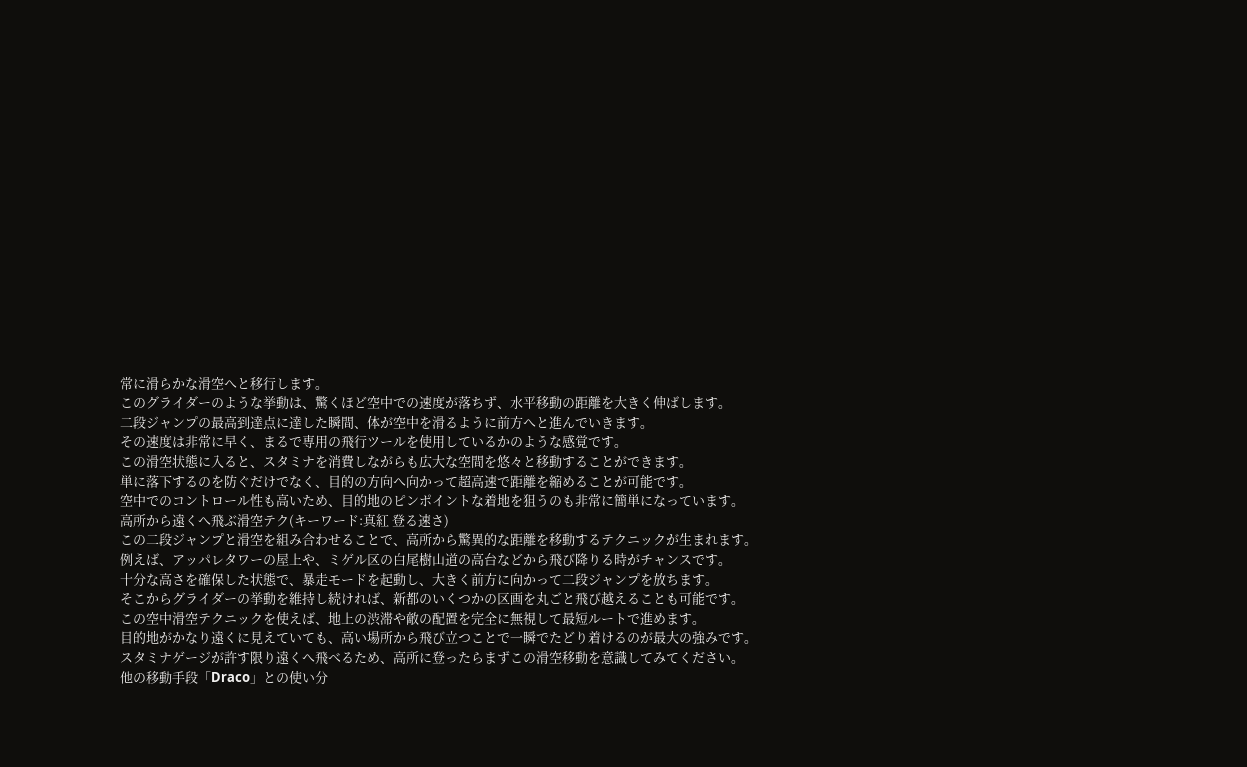常に滑らかな滑空へと移行します。
このグライダーのような挙動は、驚くほど空中での速度が落ちず、水平移動の距離を大きく伸ばします。
二段ジャンプの最高到達点に達した瞬間、体が空中を滑るように前方へと進んでいきます。
その速度は非常に早く、まるで専用の飛行ツールを使用しているかのような感覚です。
この滑空状態に入ると、スタミナを消費しながらも広大な空間を悠々と移動することができます。
単に落下するのを防ぐだけでなく、目的の方向へ向かって超高速で距離を縮めることが可能です。
空中でのコントロール性も高いため、目的地のピンポイントな着地を狙うのも非常に簡単になっています。
高所から遠くへ飛ぶ滑空テク(キーワード:真紅 登る速さ)
この二段ジャンプと滑空を組み合わせることで、高所から驚異的な距離を移動するテクニックが生まれます。
例えば、アッパレタワーの屋上や、ミゲル区の白尾樹山道の高台などから飛び降りる時がチャンスです。
十分な高さを確保した状態で、暴走モードを起動し、大きく前方に向かって二段ジャンプを放ちます。
そこからグライダーの挙動を維持し続ければ、新都のいくつかの区画を丸ごと飛び越えることも可能です。
この空中滑空テクニックを使えば、地上の渋滞や敵の配置を完全に無視して最短ルートで進めます。
目的地がかなり遠くに見えていても、高い場所から飛び立つことで一瞬でたどり着けるのが最大の強みです。
スタミナゲージが許す限り遠くへ飛べるため、高所に登ったらまずこの滑空移動を意識してみてください。
他の移動手段「Draco」との使い分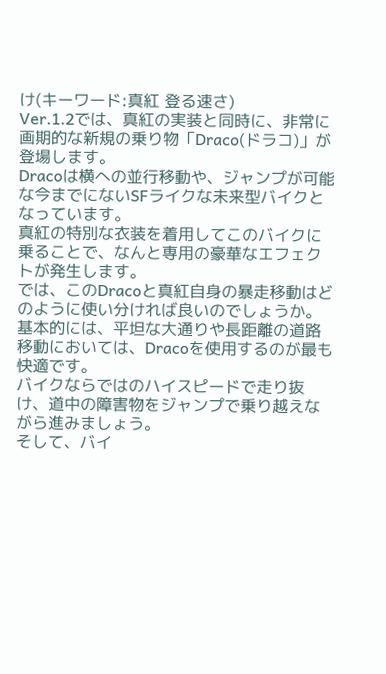け(キーワード:真紅 登る速さ)
Ver.1.2では、真紅の実装と同時に、非常に画期的な新規の乗り物「Draco(ドラコ)」が登場します。
Dracoは横への並行移動や、ジャンプが可能な今までにないSFライクな未来型バイクとなっています。
真紅の特別な衣装を着用してこのバイクに乗ることで、なんと専用の豪華なエフェクトが発生します。
では、このDracoと真紅自身の暴走移動はどのように使い分ければ良いのでしょうか。
基本的には、平坦な大通りや長距離の道路移動においては、Dracoを使用するのが最も快適です。
バイクならではのハイスピードで走り抜け、道中の障害物をジャンプで乗り越えながら進みましょう。
そして、バイ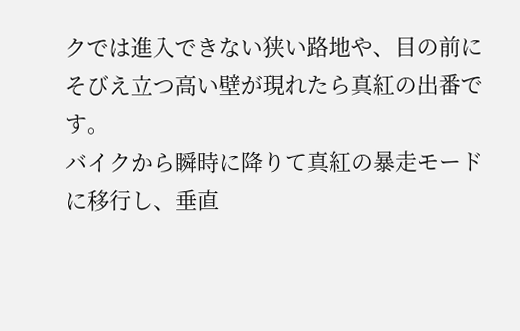クでは進入できない狭い路地や、目の前にそびえ立つ高い壁が現れたら真紅の出番です。
バイクから瞬時に降りて真紅の暴走モードに移行し、垂直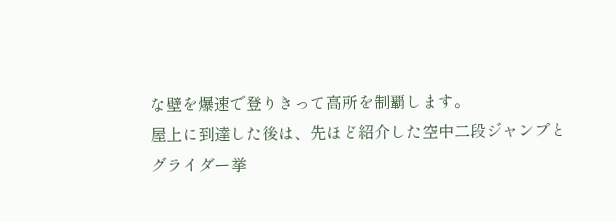な壁を爆速で登りきって高所を制覇します。
屋上に到達した後は、先ほど紹介した空中二段ジャンプとグライダー挙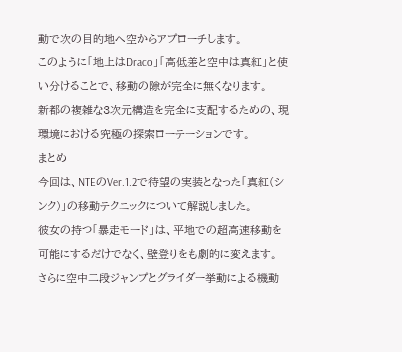動で次の目的地へ空からアプローチします。
このように「地上はDraco」「高低差と空中は真紅」と使い分けることで、移動の隙が完全に無くなります。
新都の複雑な3次元構造を完全に支配するための、現環境における究極の探索ローテーションです。
まとめ
今回は、NTEのVer.1.2で待望の実装となった「真紅(シンク)」の移動テクニックについて解説しました。
彼女の持つ「暴走モード」は、平地での超高速移動を可能にするだけでなく、壁登りをも劇的に変えます。
さらに空中二段ジャンプとグライダー挙動による機動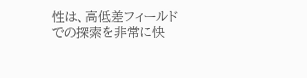性は、高低差フィールドでの探索を非常に快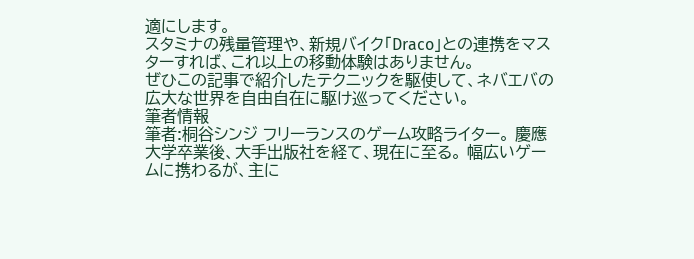適にします。
スタミナの残量管理や、新規バイク「Draco」との連携をマスターすれば、これ以上の移動体験はありません。
ぜひこの記事で紹介したテクニックを駆使して、ネバエバの広大な世界を自由自在に駆け巡ってください。
筆者情報
筆者:桐谷シンジ フリーランスのゲーム攻略ライター。 慶應大学卒業後、大手出版社を経て、現在に至る。 幅広いゲームに携わるが、主に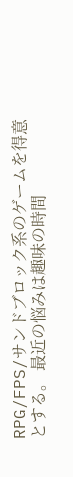RPG/FPS/サンドブロック系のゲームを得意とする。 最近の悩みは趣味の時間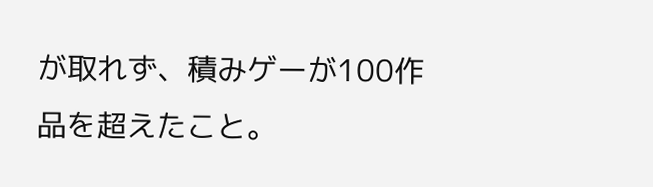が取れず、積みゲーが100作品を超えたこと。